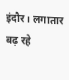इंदौर। लगातार बढ़ रहे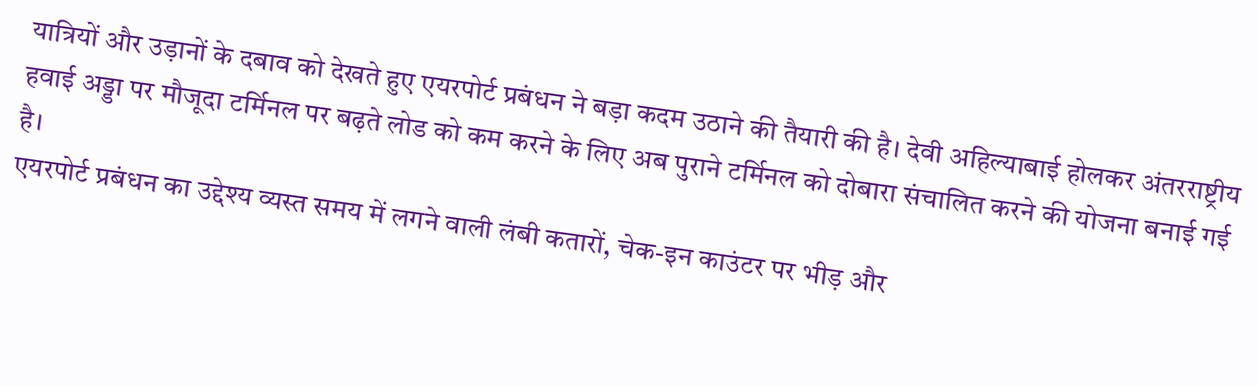यात्रियों और उड़ानों के दबाव को देखते हुए एयरपोर्ट प्रबंधन ने बड़ा कदम उठाने की तैयारी की है। देवी अहिल्याबाई होलकर अंतरराष्ट्रीय हवाई अड्डा पर मौजूदा टर्मिनल पर बढ़ते लोड को कम करने के लिए अब पुराने टर्मिनल को दोबारा संचालित करने की योजना बनाई गई है।
एयरपोर्ट प्रबंधन का उद्देश्य व्यस्त समय में लगने वाली लंबी कतारों, चेक-इन काउंटर पर भीड़ और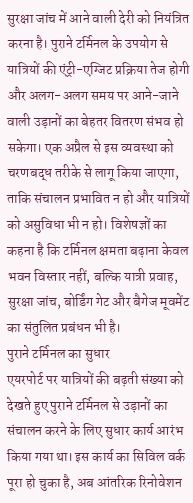सुरक्षा जांच में आने वाली देरी को नियंत्रित करना है। पुराने टर्मिनल के उपयोग से यात्रियों की एंट्री-एग्जिट प्रक्रिया तेज होगी और अलग-अलग समय पर आने-जाने वाली उड़ानों का बेहतर वितरण संभव हो सकेगा। एक अप्रैल से इस व्यवस्था को चरणबद्ध तरीके से लागू किया जाएगा, ताकि संचालन प्रभावित न हो और यात्रियों को असुविधा भी न हो। विशेषज्ञों का कहना है कि टर्मिनल क्षमता बढ़ाना केवल भवन विस्तार नहीं, बल्कि यात्री प्रवाह, सुरक्षा जांच, बोर्डिंग गेट और बैगेज मूवमेंट का संतुलित प्रबंधन भी है।
पुराने टर्मिनल का सुधार
एयरपोर्ट पर यात्रियों की बढ़ती संख्या को देखते हुए पुराने टर्मिनल से उड़ानों का संचालन करने के लिए सुधार कार्य आरंभ किया गया था। इस कार्य का सिविल वर्क पूरा हो चुका है, अब आंतरिक रिनोवेशन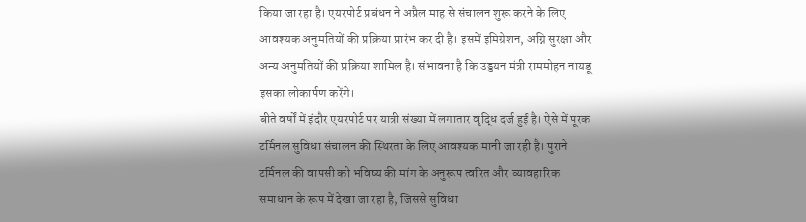किया जा रहा है। एयरपोर्ट प्रबंधन ने अप्रैल माह से संचालन शुरू करने के लिए आवश्यक अनुमतियों की प्रक्रिया प्रारंभ कर दी है। इसमें इमिग्रेशन, अग्नि सुरक्षा और अन्य अनुमतियों की प्रक्रिया शामिल है। संभावना है कि उड्डयन मंत्री राममोहन नायडू इसका लोकार्पण करेंगे।
बीते वर्षों में इंदौर एयरपोर्ट पर यात्री संख्या में लगातार वृद्धि दर्ज हुई है। ऐसे में पूरक टर्मिनल सुविधा संचालन की स्थिरता के लिए आवश्यक मानी जा रही है। पुराने टर्मिनल की वापसी को भविष्य की मांग के अनुरूप त्वरित और व्यावहारिक समाधान के रूप में देखा जा रहा है, जिससे सुविधा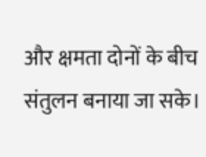और क्षमता दोनों के बीच संतुलन बनाया जा सके।